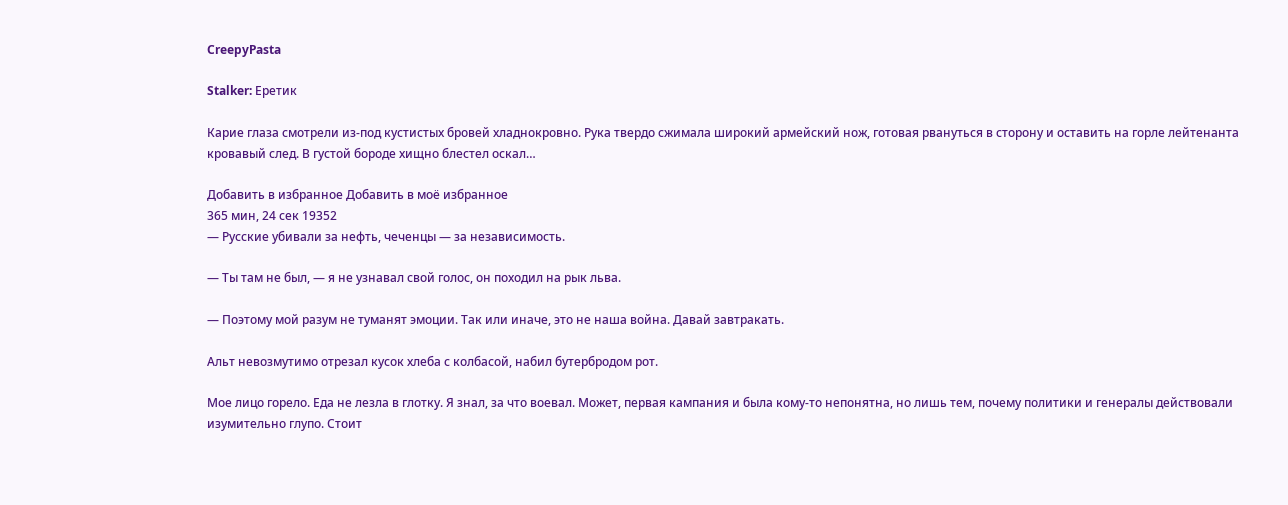CreepyPasta

Stalker: Еретик

Карие глаза смотрели из-под кустистых бровей хладнокровно. Рука твердо сжимала широкий армейский нож, готовая рвануться в сторону и оставить на горле лейтенанта кровавый след. В густой бороде хищно блестел оскал…

Добавить в избранное Добавить в моё избранное
365 мин, 24 сек 19352
— Русские убивали за нефть, чеченцы — за независимость.

— Ты там не был, — я не узнавал свой голос, он походил на рык льва.

— Поэтому мой разум не туманят эмоции. Так или иначе, это не наша война. Давай завтракать.

Альт невозмутимо отрезал кусок хлеба с колбасой, набил бутербродом рот.

Мое лицо горело. Еда не лезла в глотку. Я знал, за что воевал. Может, первая кампания и была кому-то непонятна, но лишь тем, почему политики и генералы действовали изумительно глупо. Стоит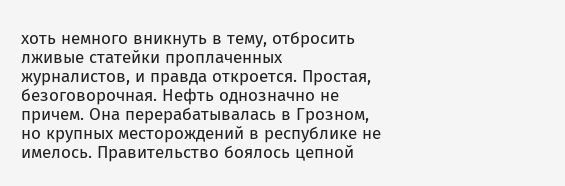хоть немного вникнуть в тему, отбросить лживые статейки проплаченных журналистов, и правда откроется. Простая, безоговорочная. Нефть однозначно не причем. Она перерабатывалась в Грозном, но крупных месторождений в республике не имелось. Правительство боялось цепной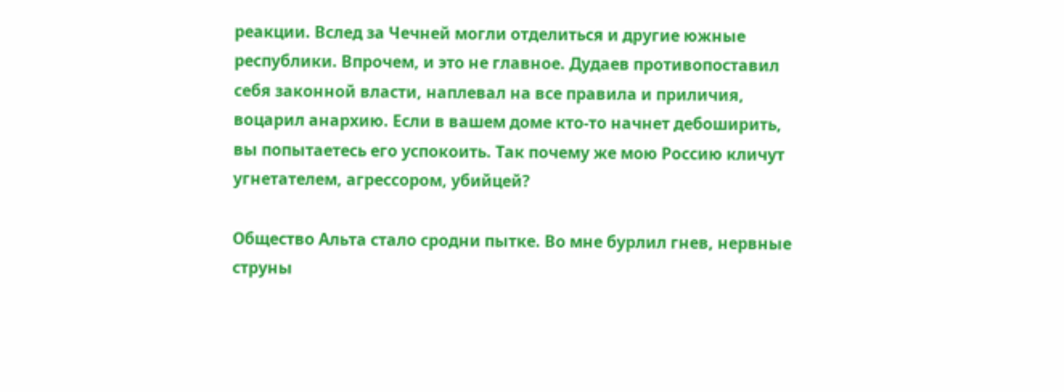реакции. Вслед за Чечней могли отделиться и другие южные республики. Впрочем, и это не главное. Дудаев противопоставил себя законной власти, наплевал на все правила и приличия, воцарил анархию. Если в вашем доме кто-то начнет дебоширить, вы попытаетесь его успокоить. Так почему же мою Россию кличут угнетателем, агрессором, убийцей?

Общество Альта стало сродни пытке. Во мне бурлил гнев, нервные струны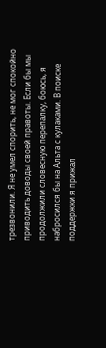трезвонили. Я не умел спорить, не мог спокойно приводить доводы своей правоты. Если бы мы продолжили словесную перепалку, боюсь, я набросился бы на Альта с кулаками. В поиске поддержки я прижал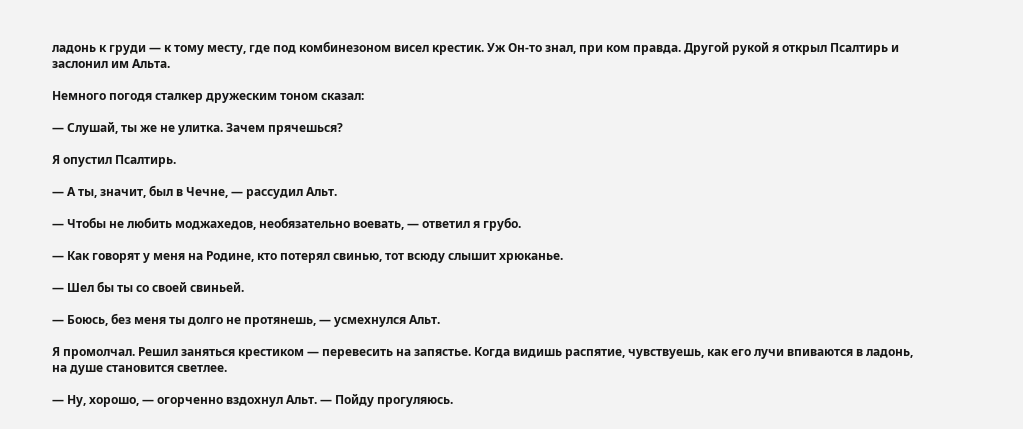ладонь к груди — к тому месту, где под комбинезоном висел крестик. Уж Он-то знал, при ком правда. Другой рукой я открыл Псалтирь и заслонил им Альта.

Немного погодя сталкер дружеским тоном сказал:

— Слушай, ты же не улитка. Зачем прячешься?

Я опустил Псалтирь.

— А ты, значит, был в Чечне, — рассудил Альт.

— Чтобы не любить моджахедов, необязательно воевать, — ответил я грубо.

— Как говорят у меня на Родине, кто потерял свинью, тот всюду слышит хрюканье.

— Шел бы ты со своей свиньей.

— Боюсь, без меня ты долго не протянешь, — усмехнулся Альт.

Я промолчал. Решил заняться крестиком — перевесить на запястье. Когда видишь распятие, чувствуешь, как его лучи впиваются в ладонь, на душе становится светлее.

— Ну, хорошо, — огорченно вздохнул Альт. — Пойду прогуляюсь.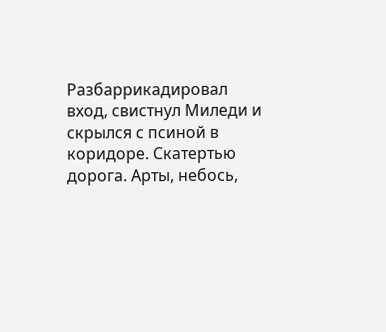Разбаррикадировал вход, свистнул Миледи и скрылся с псиной в коридоре. Скатертью дорога. Арты, небось,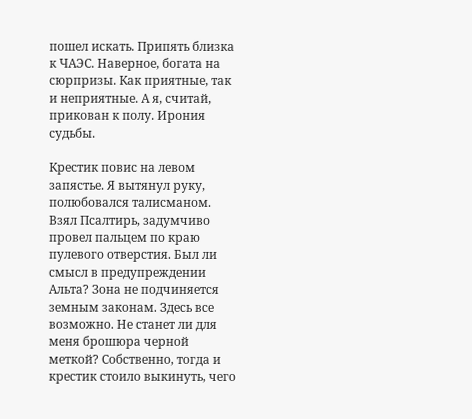пошел искать. Припять близка к ЧАЭС. Наверное, богата на сюрпризы. Как приятные, так и неприятные. А я, считай, прикован к полу. Ирония судьбы.

Крестик повис на левом запястье. Я вытянул руку, полюбовался талисманом. Взял Псалтирь, задумчиво провел пальцем по краю пулевого отверстия. Был ли смысл в предупреждении Альта? Зона не подчиняется земным законам. Здесь все возможно. Не станет ли для меня брошюра черной меткой? Собственно, тогда и крестик стоило выкинуть, чего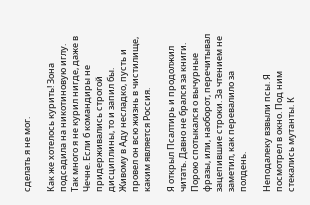сделать я не мог.

Как же хотелось курить! Зона подсадила на никотиновую иглу. Так много я не курил нигде, даже в Чечне. Если б командиры не придерживались строгой дисциплины, то и запил бы. Живому в Аду несладко, пусть и провел он всю жизнь в чистилище, каким является Россия.

Я открыл Псалтирь и продолжил читать. Давно не брался за книги. Порою спотыкался о вычурные фразы, или, наоборот, перечитывал зацепившие строки. За чтением не заметил, как перевалило за полдень.

Неподалеку взвыли псы. Я посмотрел в окно. Под ним стекались мутанты. К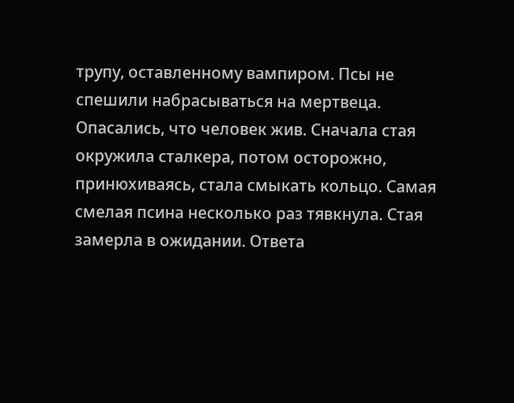трупу, оставленному вампиром. Псы не спешили набрасываться на мертвеца. Опасались, что человек жив. Сначала стая окружила сталкера, потом осторожно, принюхиваясь, стала смыкать кольцо. Самая смелая псина несколько раз тявкнула. Стая замерла в ожидании. Ответа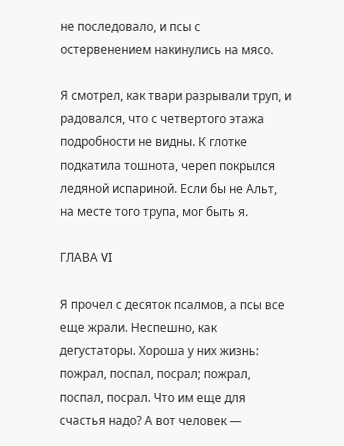не последовало, и псы с остервенением накинулись на мясо.

Я смотрел, как твари разрывали труп, и радовался, что с четвертого этажа подробности не видны. К глотке подкатила тошнота, череп покрылся ледяной испариной. Если бы не Альт, на месте того трупа, мог быть я.

ГЛАВА VI

Я прочел с десяток псалмов, а псы все еще жрали. Неспешно, как дегустаторы. Хороша у них жизнь: пожрал, поспал, посрал; пожрал, поспал, посрал. Что им еще для счастья надо? А вот человек —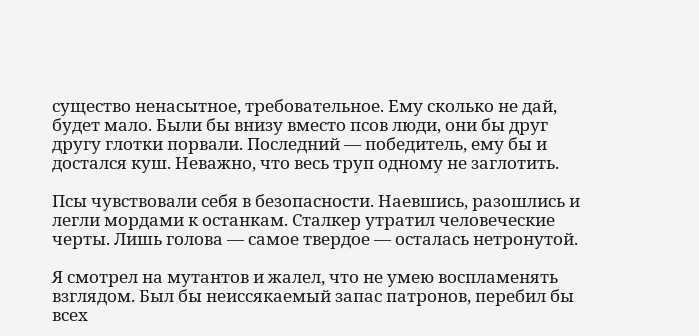существо ненасытное, требовательное. Ему сколько не дай, будет мало. Были бы внизу вместо псов люди, они бы друг другу глотки порвали. Последний — победитель, ему бы и достался куш. Неважно, что весь труп одному не заглотить.

Псы чувствовали себя в безопасности. Наевшись, разошлись и легли мордами к останкам. Сталкер утратил человеческие черты. Лишь голова — самое твердое — осталась нетронутой.

Я смотрел на мутантов и жалел, что не умею воспламенять взглядом. Был бы неиссякаемый запас патронов, перебил бы всех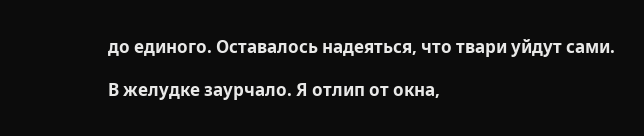до единого. Оставалось надеяться, что твари уйдут сами.

В желудке заурчало. Я отлип от окна,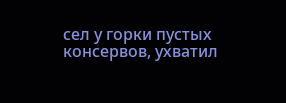сел у горки пустых консервов, ухватил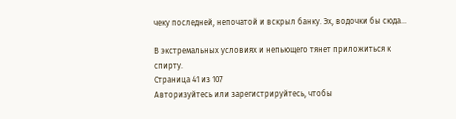чеку последней, непочатой и вскрыл банку. Эх, водочки бы сюда…

В экстремальных условиях и непьющего тянет приложиться к спирту.
Страница 41 из 107
Авторизуйтесь или зарегистрируйтесь, чтобы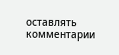оставлять комментарии